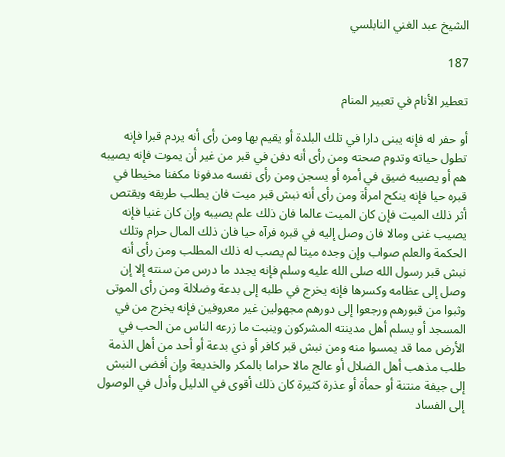الشيخ عبد الغني النابلسي

187

تعطير الأنام في تعبير المنام

أو حفر له فإنه يبنى دارا في تلك البلدة أو يقيم بها ومن رأى أنه يردم قبرا فإنه تطول حياته وتدوم صحته ومن رأى أنه دفن في قبر من غير أن يموت فإنه يصيبه هم أو يصيبه ضيق في أمره أو يسجن ومن رأى نفسه مدفونا مكفنا مخيطا في قبره حيا فإنه ينكح امرأة ومن رأى أنه نبش قبر ميت فان يطلب طريقه ويقتص أثر ذلك الميت فإن كان الميت عالما فان ذلك علم يصيبه وإن كان غنيا فإنه يصيب غنى ومالا فان وصل إليه في قبره فرآه حيا فان ذلك المال حرام وتلك الحكمة والعلم صواب وإن وجده ميتا لم يصب له ذلك المطلب ومن رأى أنه نبش قبر رسول الله صلى الله عليه وسلم فإنه يجدد ما درس من سنته إلا إن وصل إلى عظامه وكسرها فإنه يخرج في طلبه إلى بدعة وضلالة ومن رأى الموتى وثبوا من قبورهم ورجعوا إلى دورهم مجهولين غير معروفين فإنه يخرج من في المسجد أو يسلم أهل مدينته المشركون وينبت ما زرعه الناس من الحب في الأرض مما قد يمسوا منه ومن نبش قبر كافر أو ذي بدعة أو أحد من أهل الذمة طلب مذهب أهل الضلال أو عالج مالا حراما بالمكر والخديعة وإن أفضى النبش إلى جيفة منتنة أو حمأة أو عذرة كثيرة كان ذلك أقوى في الدليل وأدل في الوصول إلى الفساد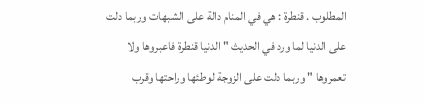المطلوب . قنطرة : هي في المنام دالة على الشبهات وربما دلت على الدنيا لما ورد في الحديث " الدنيا قنطرة فاعبروها ولا تعمروها " وربما دلت على الزوجة لوطئها وراحتها وقرب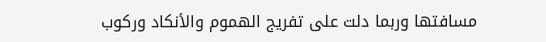مسافتها وربما دلت على تفريج الهموم والأنكاد وركوب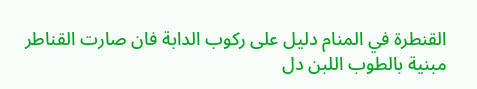القنطرة في المنام دليل على ركوب الدابة فان صارت القناطر مبنية بالطوب اللبن دل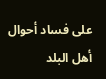على فساد أحوال أهل البلد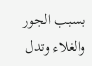بسبب الجور والغلاء وتدل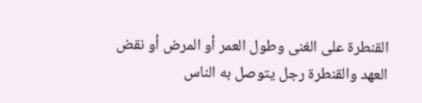القنطرة على الغنى وطول العمر أو المرض أو نقض العهد والقنطرة رجل يتوصل به الناس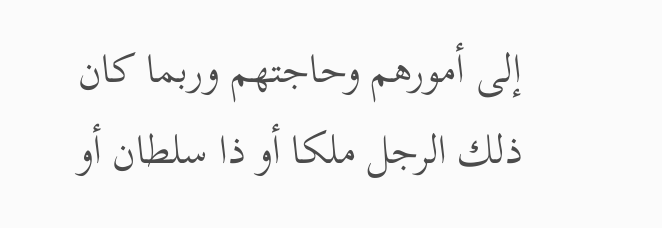إلى أمورهم وحاجتهم وربما كان ذلك الرجل ملكا أو ذا سلطان أو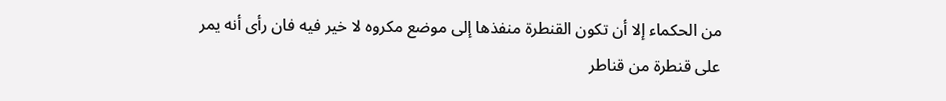من الحكماء إلا أن تكون القنطرة منفذها إلى موضع مكروه لا خير فيه فان رأى أنه يمر على قنطرة من قناطر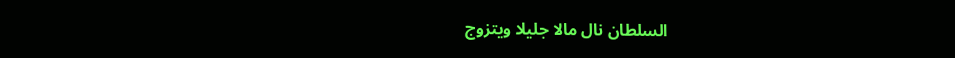السلطان نال مالا جليلا ويتزوج